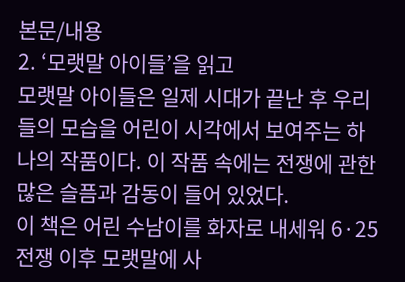본문/내용
2. ‘모랫말 아이들’을 읽고
모랫말 아이들은 일제 시대가 끝난 후 우리들의 모습을 어린이 시각에서 보여주는 하나의 작품이다. 이 작품 속에는 전쟁에 관한 많은 슬픔과 감동이 들어 있었다.
이 책은 어린 수남이를 화자로 내세워 6·25 전쟁 이후 모랫말에 사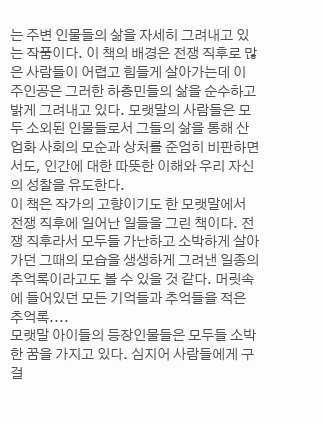는 주변 인물들의 삶을 자세히 그려내고 있는 작품이다. 이 책의 배경은 전쟁 직후로 많은 사람들이 어렵고 힘들게 살아가는데 이 주인공은 그러한 하층민들의 삶을 순수하고 밝게 그려내고 있다. 모랫말의 사람들은 모두 소외된 인물들로서 그들의 삶을 통해 산업화 사회의 모순과 상처를 준엄히 비판하면서도, 인간에 대한 따뜻한 이해와 우리 자신의 성찰을 유도한다.
이 책은 작가의 고향이기도 한 모랫말에서 전쟁 직후에 일어난 일들을 그린 책이다. 전쟁 직후라서 모두들 가난하고 소박하게 살아가던 그때의 모습을 생생하게 그려낸 일종의 추억록이라고도 볼 수 있을 것 같다. 머릿속에 들어있던 모든 기억들과 추억들을 적은 추억록....
모랫말 아이들의 등장인물들은 모두들 소박한 꿈을 가지고 있다. 심지어 사람들에게 구걸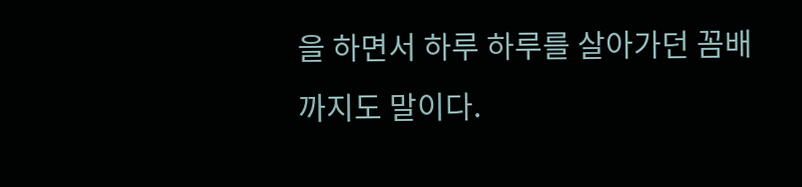을 하면서 하루 하루를 살아가던 꼼배까지도 말이다.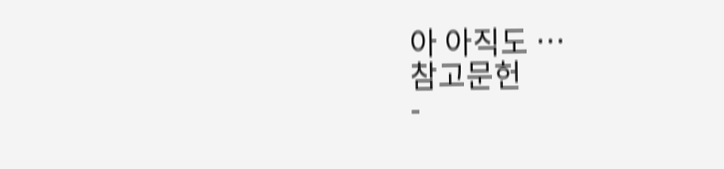아 아직도 …
참고문헌
-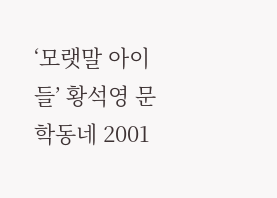‘모랫말 아이들’ 황석영 문학동네 2001